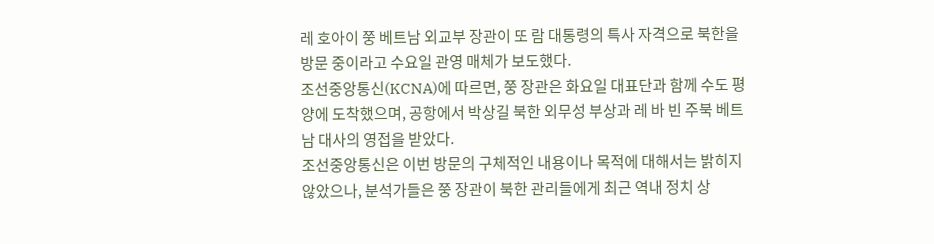레 호아이 쭝 베트남 외교부 장관이 또 람 대통령의 특사 자격으로 북한을 방문 중이라고 수요일 관영 매체가 보도했다.
조선중앙통신(KCNA)에 따르면, 쭝 장관은 화요일 대표단과 함께 수도 평양에 도착했으며, 공항에서 박상길 북한 외무성 부상과 레 바 빈 주북 베트남 대사의 영접을 받았다.
조선중앙통신은 이번 방문의 구체적인 내용이나 목적에 대해서는 밝히지 않았으나, 분석가들은 쭝 장관이 북한 관리들에게 최근 역내 정치 상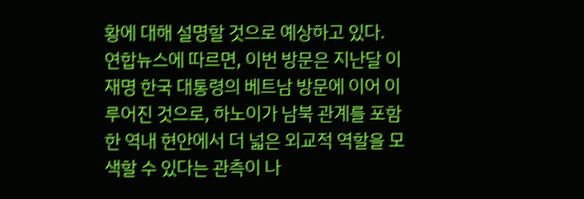황에 대해 설명할 것으로 예상하고 있다.
연합뉴스에 따르면, 이번 방문은 지난달 이재명 한국 대통령의 베트남 방문에 이어 이루어진 것으로, 하노이가 남북 관계를 포함한 역내 현안에서 더 넓은 외교적 역할을 모색할 수 있다는 관측이 나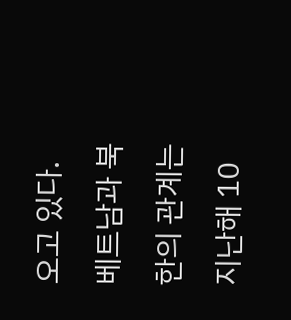오고 있다.
베트남과 북한의 관계는 지난해 10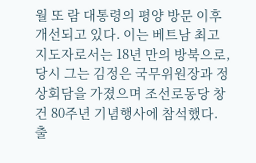월 또 람 대통령의 평양 방문 이후 개선되고 있다. 이는 베트남 최고 지도자로서는 18년 만의 방북으로, 당시 그는 김정은 국무위원장과 정상회담을 가졌으며 조선로동당 창건 80주년 기념행사에 참석했다.
출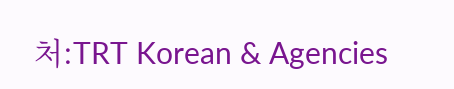처:TRT Korean & Agencies